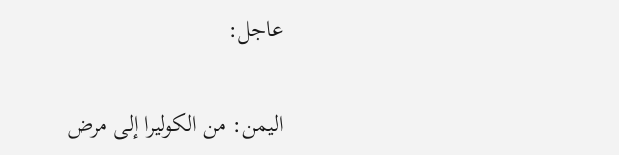عاجل:

اليمن: من الكوليرا إلى مرض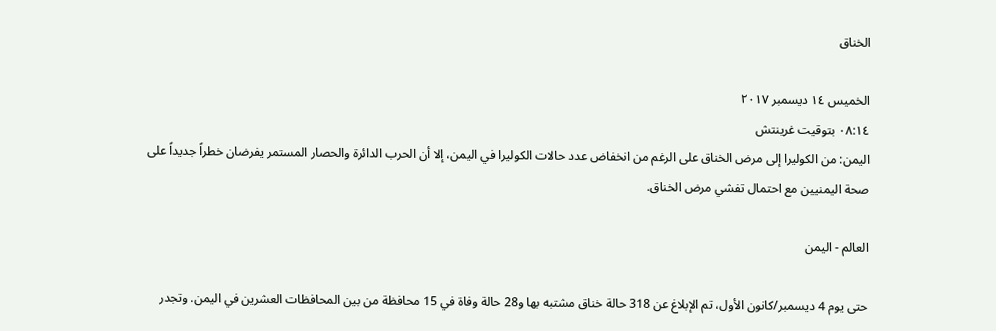الخناق

الخميس ١٤ ديسمبر ٢٠١٧
٠٨:١٤ بتوقيت غرينتش
اليمن: من الكوليرا إلى مرض الخناق على الرغم من انخفاض عدد حالات الكوليرا في اليمن، إلا أن الحرب الدائرة والحصار المستمر يفرضان خطراً جديداً على صحة اليمنيين مع احتمال تفشي مرض الخناق.

العالم - اليمن

حتى يوم 4 ديسمبر/كانون الأول، تم الإبلاغ عن 318 حالة خناق مشتبه بها و28 حالة وفاة في 15 محافظة من بين المحافظات العشرين في اليمن. وتجدر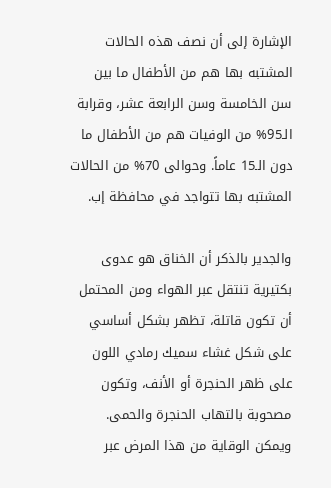الإشارة إلى أن نصف هذه الحالات المشتبه بها هم من الأطفال ما بين سن الخامسة وسن الرابعة عشر، وقرابة الـ95% من الوفيات هم من الأطفال ما دون الـ15 عاماً. وحوالى 70% من الحالات المشتبه بها تتواجد في محافظة إب.

والجدير بالذكر أن الخناق هو عدوى بكتيرية تنتقل عبر الهواء ومن المحتمل أن تكون قاتلة، تظهر بشكل أساسي على شكل غشاء سميك رمادي اللون على ظهر الحنجرة أو الأنف، وتكون مصحوبة بالتهاب الحنجرة والحمى. ويمكن الوقاية من هذا المرض عبر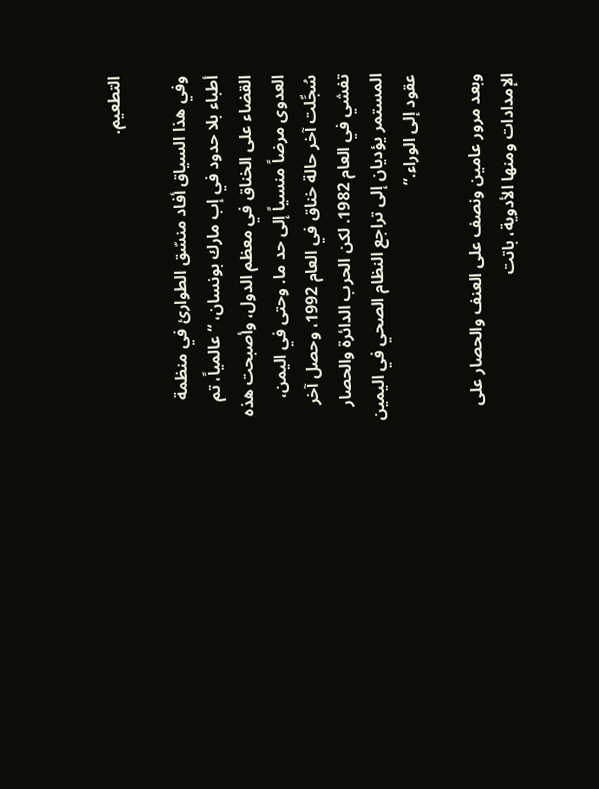التطعيم.

وفي هذا السياق أفاد منسّق الطوارئ في منظمة أطباء بلا حدود في إب مارك بونسان، “عالمياً، تم القضاء على الخناق في معظم الدول، وأصبحت هذه العدوى مرضاً منسياً إلى حد ما. وحتى في اليمن، سُجِّلت آخر حالة خناق في العام 1992، وحصل آخر تفشي في العام 1982. لكن الحرب الدائرة والحصار المستمر يؤديان إلى تراجع النظام الصحي في اليمين عقود إلى الوراء.”

وبعد مرور عامين ونصف على العنف والحصار على الإمدادات ومنها الأدوية، باتت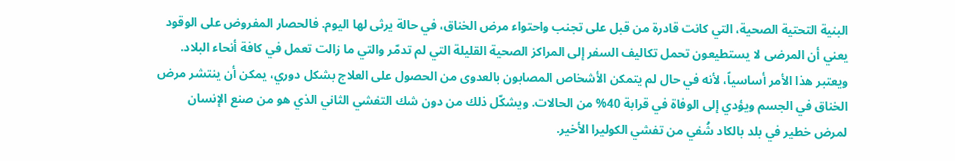البنية التحتية الصحية، التي كانت قادرة من قبل على تجنب واحتواء مرض الخناق، في حالة يرثى لها اليوم. فالحصار المفروض على الوقود يعني أن المرضى لا يستطيعون تحمل تكاليف السفر إلى المراكز الصحية القليلة التي لم تدمّر والتي ما زالت تعمل في كافة أنحاء البلاد. ويعتبر هذا الأمر أساسياً، لأنه في حال لم يتمكن الأشخاص المصابون بالعدوى من الحصول على العلاج بشكل دوري، يمكن أن ينتشر مرض الخناق في الجسم ويؤدي إلى الوفاة في قرابة 40% من الحالات. ويشكّل ذلك من دون شك التفشي الثاني الذي هو من صنع الإنسان لمرض خطير في بلد بالكاد شُفي من تفشي الكوليرا الأخير.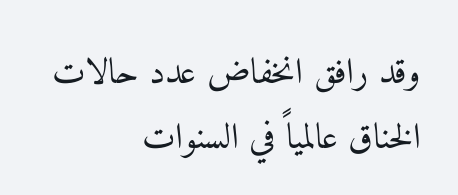وقد رافق انخفاض عدد حالات الخناق عالمياً في السنوات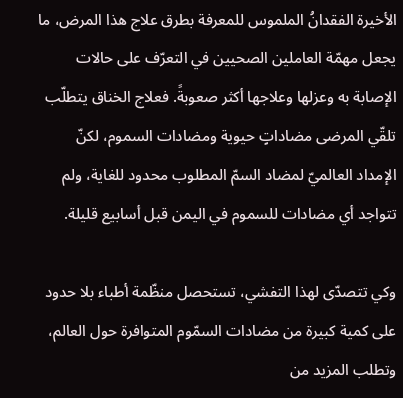الأخيرة الفقدانُ الملموس للمعرفة بطرق علاج هذا المرض، ما يجعل مهمّة العاملين الصحيين في التعرّف على حالات الإصابة به وعزلها وعلاجها أكثر صعوبةً. فعلاج الخناق يتطلّب تلقّي المرضى مضاداتٍ حيوية ومضادات السموم، لكنّ الإمداد العالميّ لمضاد السمّ المطلوب محدود للغاية، ولم تتواجد أي مضادات للسموم في اليمن قبل أسابيع قليلة.

وكي تتصدّى لهذا التفشي، تستحصل منظّمة أطباء بلا حدود على كمية كبيرة من مضادات السمّوم المتوافرة حول العالم، وتطلب المزيد من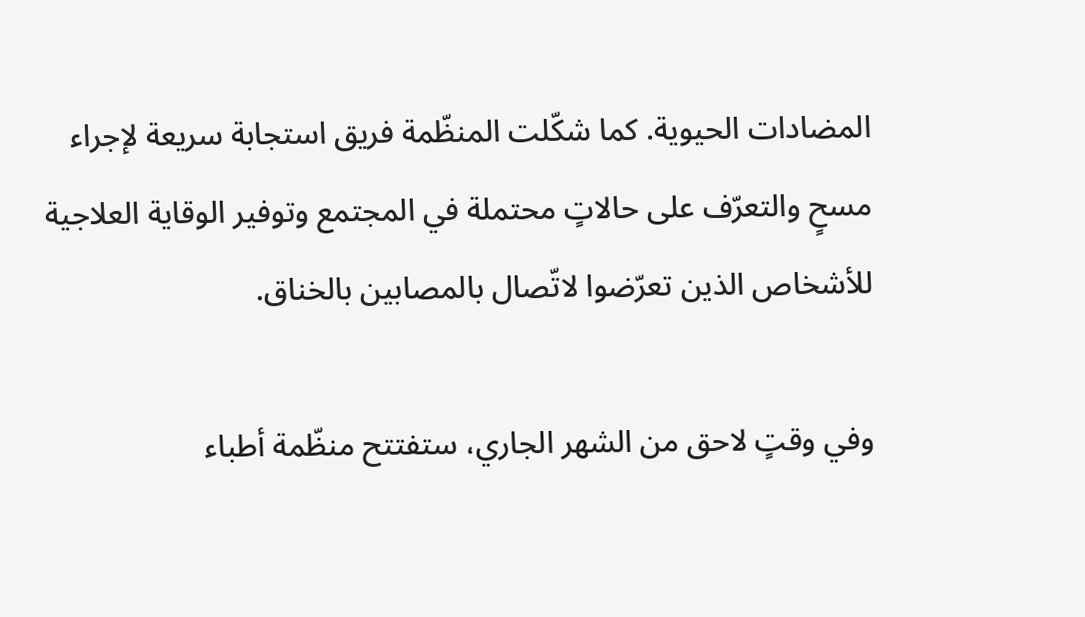المضادات الحيوية. كما شكّلت المنظّمة فريق استجابة سريعة لإجراء مسحٍ والتعرّف على حالاتٍ محتملة في المجتمع وتوفير الوقاية العلاجية للأشخاص الذين تعرّضوا لاتّصال بالمصابين بالخناق.

وفي وقتٍ لاحق من الشهر الجاري، ستفتتح منظّمة أطباء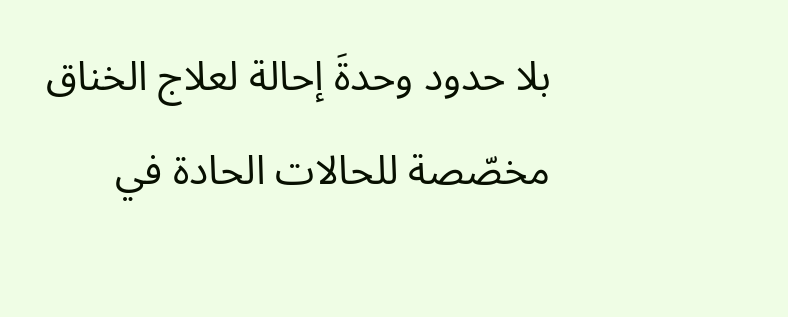بلا حدود وحدةَ إحالة لعلاج الخناق مخصّصة للحالات الحادة في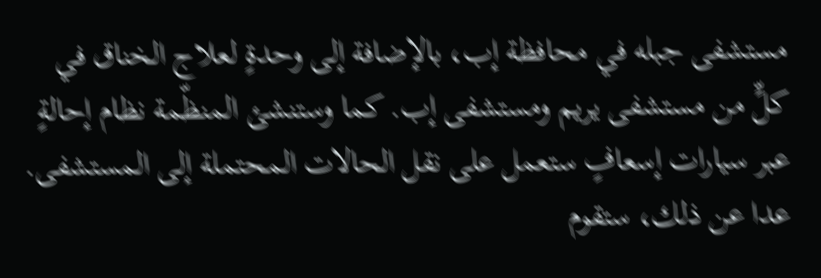مستشفى جبله في محافظة إب، بالإضافة إلى وحدةٍ لعلاج الخناق في كلٍّ من مستشفى يريم ومستشفى إب. كما وستنشئ المنظّمة نظام إحالةٍ عبر سيارات إسعافٍ ستعمل على نقل الحالات المحتملة إلى المستشفى. عدا عن ذلك، ستقوم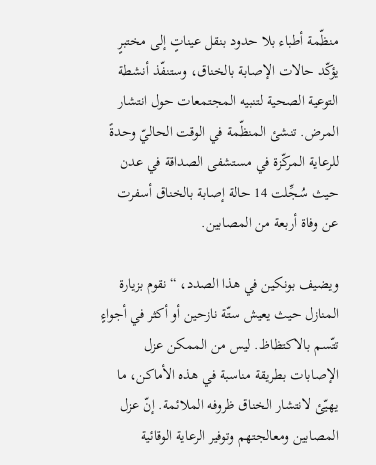منظّمة أطباء بلا حدود بنقل عيناتٍ إلى مختبرٍ يؤكّد حالات الإصابة بالخناق، وستنفّذ أنشطة التوعية الصحية لتنبيه المجتمعات حول انتشار المرض. تنشئ المنظّمة في الوقت الحاليّ وحدةً للرعاية المركّزة في مستشفى الصداقة في عدن حيث سُجِّلت 14 حالة إصابة بالخناق أسفرت عن وفاة أربعة من المصابين.

ويضيف بونكين في هذا الصدد، “نقوم بزيارة المنازل حيث يعيش ستّة نازحين أو أكثر في أجواءٍ تتّسم بالاكتظاظ. ليس من الممكن عزل الإصابات بطريقة مناسبة في هذه الأماكن، ما يهيّئ لانتشار الخناق ظروفه الملائمة. إنّ عزل المصابين ومعالجتهم وتوفير الرعاية الوقائية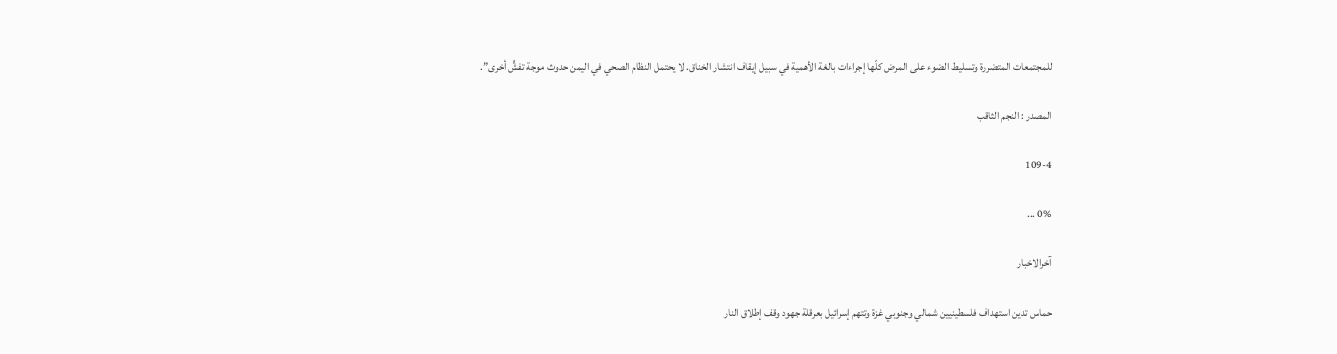للمجتمعات المتضررة وتسليط الضوء على المرض كلّها إجراءات بالغة الأهمية في سبيل إيقاف انتشار الخناق. لا يحتمل النظام الصحي في اليمن حدوث موجة تفشٍّ أخرى”.

المصدر : النجم الثاقب

109-4

0% ...

آخرالاخبار

حماس تدين استهداف فلسطينيين شمالي وجنوبي غزة وتتهم إسرائيل بعرقلة جهود وقف إطلاق النار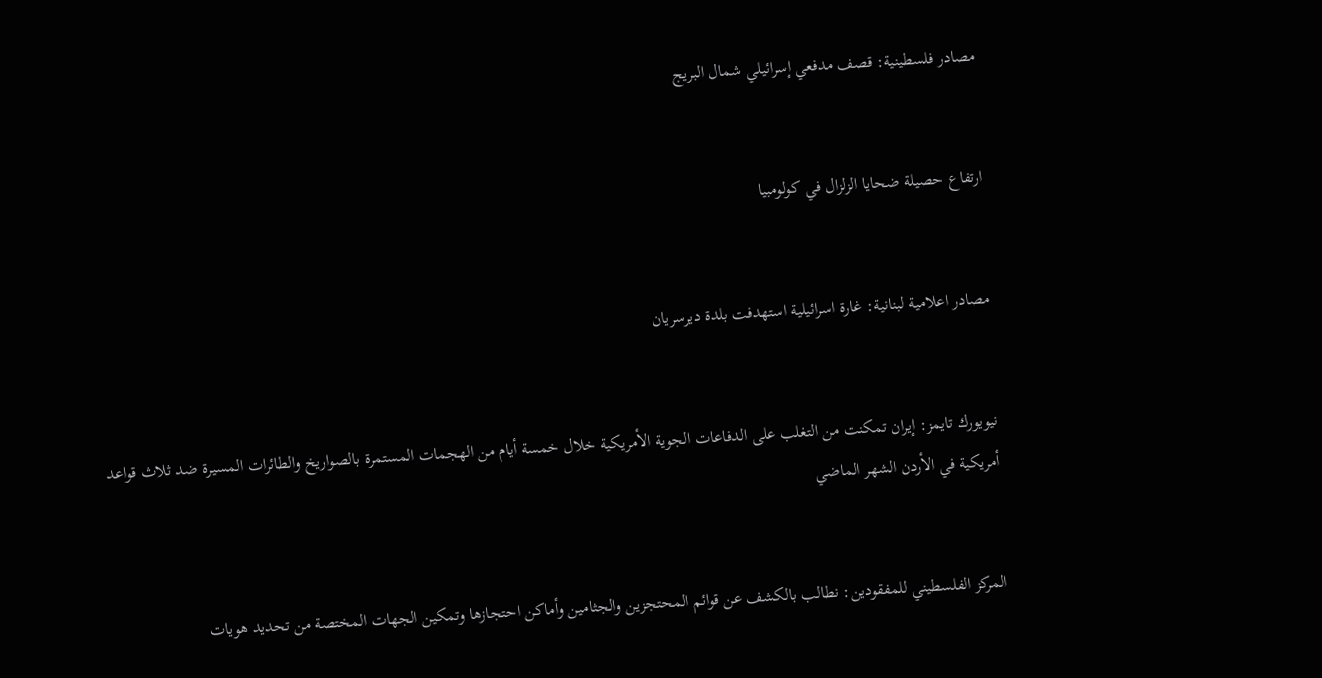مصادر فلسطينية: قصف مدفعي إسرائيلي شمال البريج


ارتفاع حصيلة ضحايا الزلزال في كولومبيا


مصادر اعلامية لبنانية: غارة اسرائيلية استهدفت بلدة ديرسريان


نيويورك تايمز: إيران تمكنت من التغلب على الدفاعات الجوية الأمريكية خلال خمسة أيام من الهجمات المستمرة بالصواريخ والطائرات المسيرة ضد ثلاث قواعد أمريكية في الأردن الشهر الماضي


المركز الفلسطيني للمفقودين: نطالب بالكشف عن قوائم المحتجزين والجثامين وأماكن احتجازها وتمكين الجهات المختصة من تحديد هويات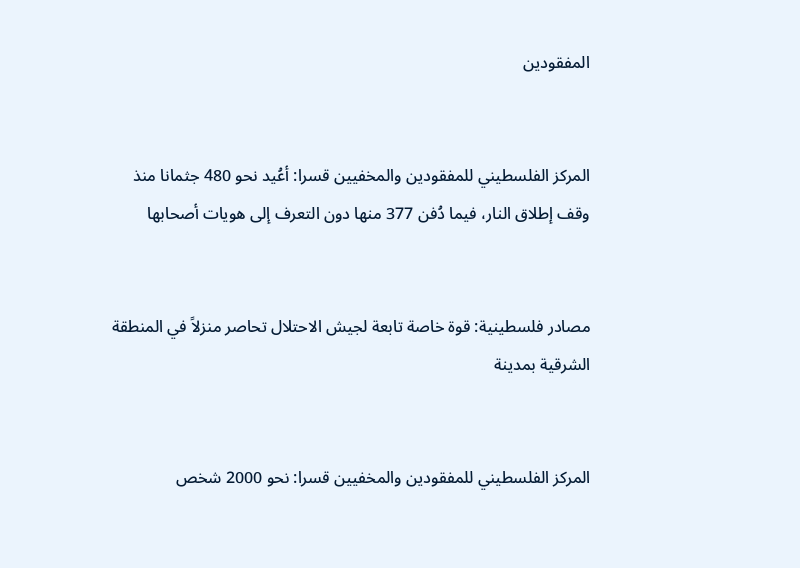المفقودين


المركز الفلسطيني للمفقودين والمخفيين قسرا: أعُيد نحو 480 جثمانا منذ وقف إطلاق النار، فيما دُفن 377 منها دون التعرف إلى هويات أصحابها


مصادر فلسطينية: قوة خاصة تابعة لجيش الاحتلال تحاصر منزلاً في المنطقة الشرقية بمدينة


المركز الفلسطيني للمفقودين والمخفيين قسرا: نحو 2000 شخص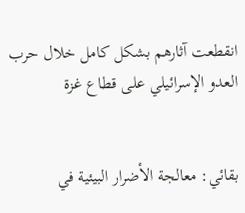انقطعت آثارهم بشكل كامل خلال حرب العدو الإسرائيلي على قطاع غزة


بقائي: معالجة الأضرار البيئية في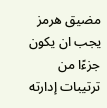مضيق هرمز يجب ان يكون جزءًا من ترتيبات إدارته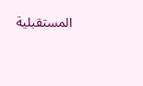المستقبلية